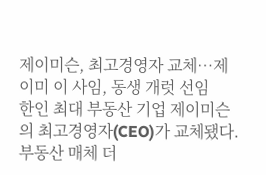제이미슨, 최고경영자 교체…제이미 이 사임, 동생 개럿 선임
한인 최대 부동산 기업 제이미슨의 최고경영자(CEO)가 교체됐다. 부동산 매체 더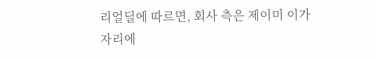리얼딜에 따르면, 회사 측은 제이미 이가 자리에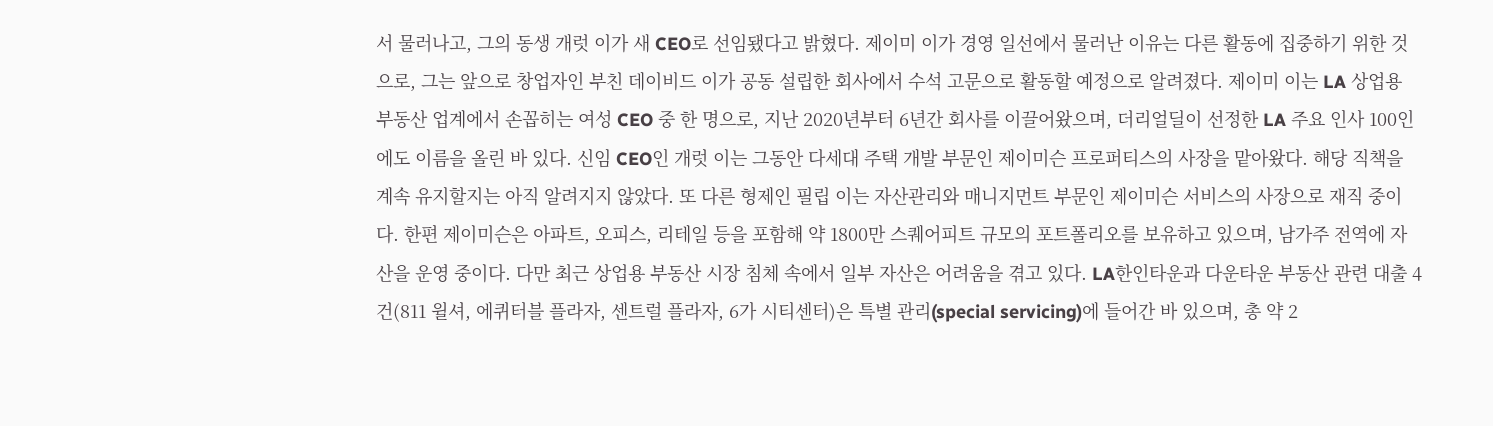서 물러나고, 그의 동생 개럿 이가 새 CEO로 선임됐다고 밝혔다. 제이미 이가 경영 일선에서 물러난 이유는 다른 활동에 집중하기 위한 것으로, 그는 앞으로 창업자인 부친 데이비드 이가 공동 설립한 회사에서 수석 고문으로 활동할 예정으로 알려졌다. 제이미 이는 LA 상업용 부동산 업계에서 손꼽히는 여성 CEO 중 한 명으로, 지난 2020년부터 6년간 회사를 이끌어왔으며, 더리얼딜이 선정한 LA 주요 인사 100인에도 이름을 올린 바 있다. 신임 CEO인 개럿 이는 그동안 다세대 주택 개발 부문인 제이미슨 프로퍼티스의 사장을 맡아왔다. 해당 직책을 계속 유지할지는 아직 알려지지 않았다. 또 다른 형제인 필립 이는 자산관리와 매니지먼트 부문인 제이미슨 서비스의 사장으로 재직 중이다. 한편 제이미슨은 아파트, 오피스, 리테일 등을 포함해 약 1800만 스퀘어피트 규모의 포트폴리오를 보유하고 있으며, 남가주 전역에 자산을 운영 중이다. 다만 최근 상업용 부동산 시장 침체 속에서 일부 자산은 어려움을 겪고 있다. LA한인타운과 다운타운 부동산 관련 대출 4건(811 윌셔, 에퀴터블 플라자, 센트럴 플라자, 6가 시티센터)은 특별 관리(special servicing)에 들어간 바 있으며, 총 약 2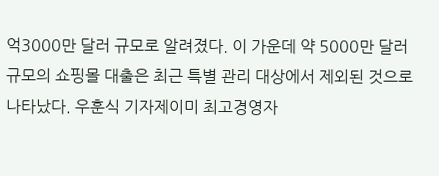억3000만 달러 규모로 알려졌다. 이 가운데 약 5000만 달러 규모의 쇼핑몰 대출은 최근 특별 관리 대상에서 제외된 것으로 나타났다. 우훈식 기자제이미 최고경영자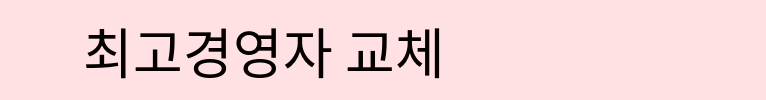최고경영자 교체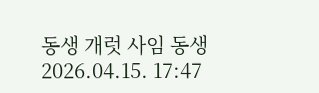동생 개럿 사임 동생
2026.04.15. 17:47